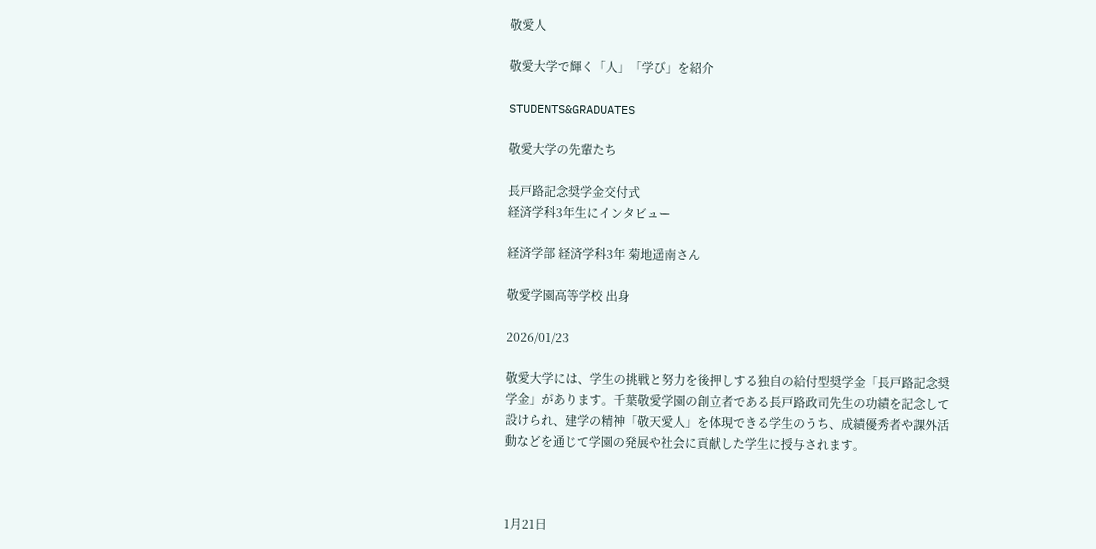敬愛人

敬愛大学で輝く「人」「学び」を紹介

STUDENTS&GRADUATES

敬愛大学の先輩たち

長戸路記念奨学金交付式
経済学科3年生にインタビュー

経済学部 経済学科3年 菊地遥南さん

敬愛学園高等学校 出身

2026/01/23

敬愛大学には、学生の挑戦と努力を後押しする独自の給付型奨学金「長戸路記念奨学金」があります。千葉敬愛学園の創立者である長戸路政司先生の功績を記念して設けられ、建学の精神「敬天愛人」を体現できる学生のうち、成績優秀者や課外活動などを通じて学園の発展や社会に貢献した学生に授与されます。



1月21日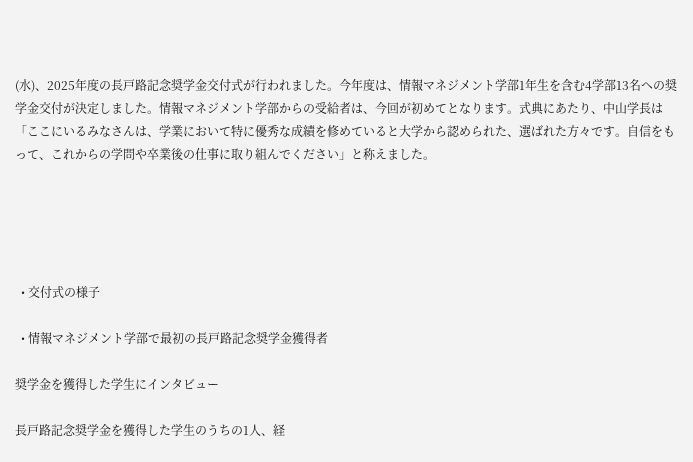(水)、2025年度の長戸路記念奨学金交付式が行われました。今年度は、情報マネジメント学部1年生を含む4学部13名への奨学金交付が決定しました。情報マネジメント学部からの受給者は、今回が初めてとなります。式典にあたり、中山学長は「ここにいるみなさんは、学業において特に優秀な成績を修めていると大学から認められた、選ばれた方々です。自信をもって、これからの学問や卒業後の仕事に取り組んでください」と称えました。





  • 交付式の様子

  • 情報マネジメント学部で最初の長戸路記念奨学金獲得者

奨学金を獲得した学生にインタビュー

長戸路記念奨学金を獲得した学生のうちの1人、経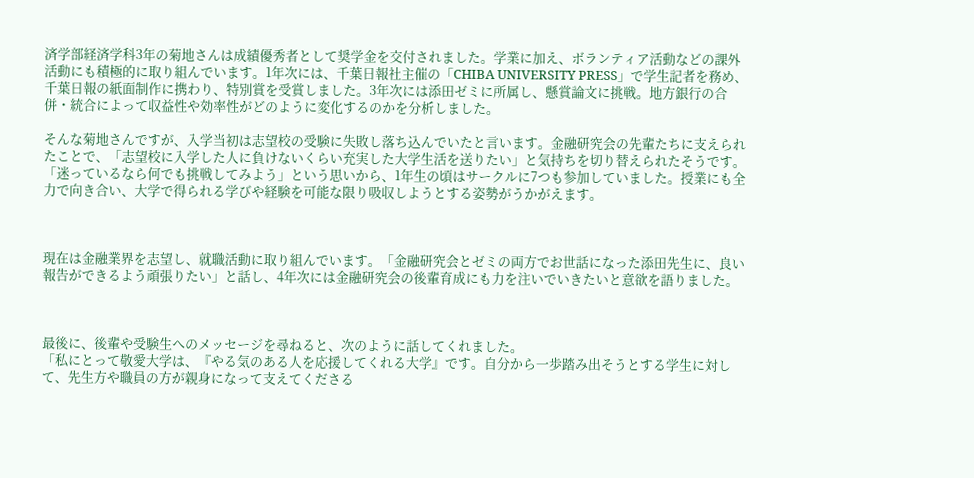済学部経済学科3年の菊地さんは成績優秀者として奨学金を交付されました。学業に加え、ボランティア活動などの課外活動にも積極的に取り組んでいます。1年次には、千葉日報社主催の「CHIBA UNIVERSITY PRESS」で学生記者を務め、千葉日報の紙面制作に携わり、特別賞を受賞しました。3年次には添田ゼミに所属し、懸賞論文に挑戦。地方銀行の合併・統合によって収益性や効率性がどのように変化するのかを分析しました。

そんな菊地さんですが、入学当初は志望校の受験に失敗し落ち込んでいたと言います。金融研究会の先輩たちに支えられたことで、「志望校に入学した人に負けないくらい充実した大学生活を送りたい」と気持ちを切り替えられたそうです。「迷っているなら何でも挑戦してみよう」という思いから、1年生の頃はサークルに7つも参加していました。授業にも全力で向き合い、大学で得られる学びや経験を可能な限り吸収しようとする姿勢がうかがえます。



現在は金融業界を志望し、就職活動に取り組んでいます。「金融研究会とゼミの両方でお世話になった添田先生に、良い報告ができるよう頑張りたい」と話し、4年次には金融研究会の後輩育成にも力を注いでいきたいと意欲を語りました。



最後に、後輩や受験生へのメッセージを尋ねると、次のように話してくれました。
「私にとって敬愛大学は、『やる気のある人を応援してくれる大学』です。自分から一歩踏み出そうとする学生に対して、先生方や職員の方が親身になって支えてくださる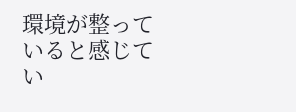環境が整っていると感じてい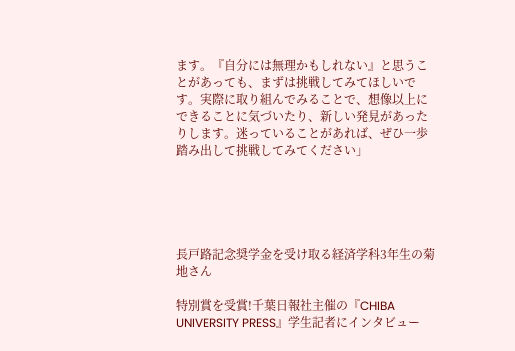ます。『自分には無理かもしれない』と思うことがあっても、まずは挑戦してみてほしいです。実際に取り組んでみることで、想像以上にできることに気づいたり、新しい発見があったりします。迷っていることがあれば、ぜひ一歩踏み出して挑戦してみてください」





長戸路記念奨学金を受け取る経済学科3年生の菊地さん

特別賞を受賞!千葉日報社主催の『CHIBA UNIVERSITY PRESS』学生記者にインタビュー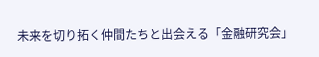未来を切り拓く仲間たちと出会える「金融研究会」